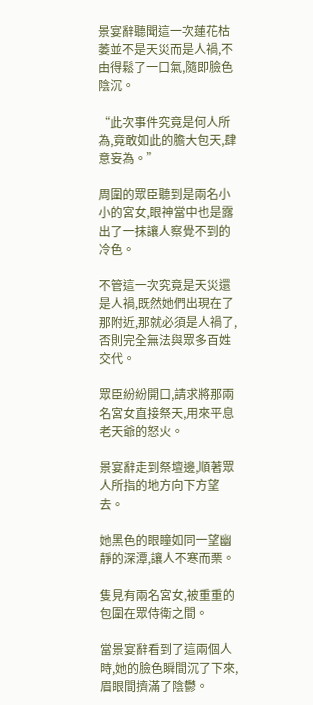景宴辭聽聞這一次蓮花枯萎並不是天災而是人禍,不由得鬆了一口氣,隨即臉色陰沉。

“此次事件究竟是何人所為,竟敢如此的膽大包天,肆意妄為。”

周圍的眾臣聽到是兩名小小的宮女,眼神當中也是露出了一抹讓人察覺不到的冷色。

不管這一次究竟是天災還是人禍,既然她們出現在了那附近,那就必須是人禍了,否則完全無法與眾多百姓交代。

眾臣紛紛開口,請求將那兩名宮女直接祭天,用來平息老天爺的怒火。

景宴辭走到祭壇邊,順著眾人所指的地方向下方望去。

她黑色的眼瞳如同一望幽靜的深潭,讓人不寒而栗。

隻見有兩名宮女,被重重的包圍在眾侍衛之間。

當景宴辭看到了這兩個人時,她的臉色瞬間沉了下來,眉眼間擠滿了陰鬱。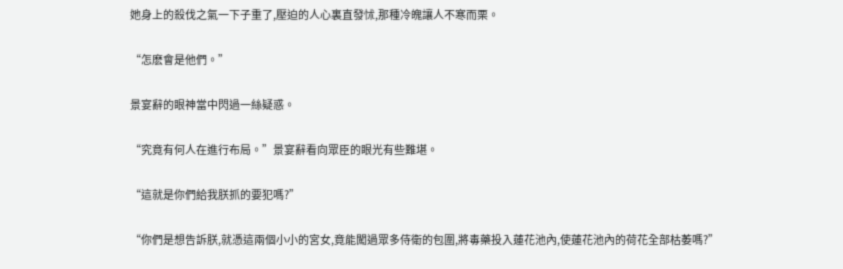她身上的殺伐之氣一下子重了,壓迫的人心裏直發怵,那種冷魄讓人不寒而栗。

“怎麽會是他們。”

景宴辭的眼神當中閃過一絲疑惑。

“究竟有何人在進行布局。”景宴辭看向眾臣的眼光有些難堪。

“這就是你們給我朕抓的要犯嗎?”

“你們是想告訴朕,就憑這兩個小小的宮女,竟能闖過眾多侍衛的包圍,將毒藥投入蓮花池內,使蓮花池內的荷花全部枯萎嗎?”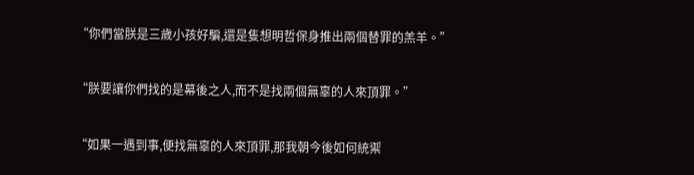“你們當朕是三歲小孩好騙,還是隻想明哲保身推出兩個替罪的羔羊。”

“朕要讓你們找的是幕後之人,而不是找兩個無辜的人來頂罪。”

“如果一遇到事,便找無辜的人來頂罪,那我朝今後如何統禦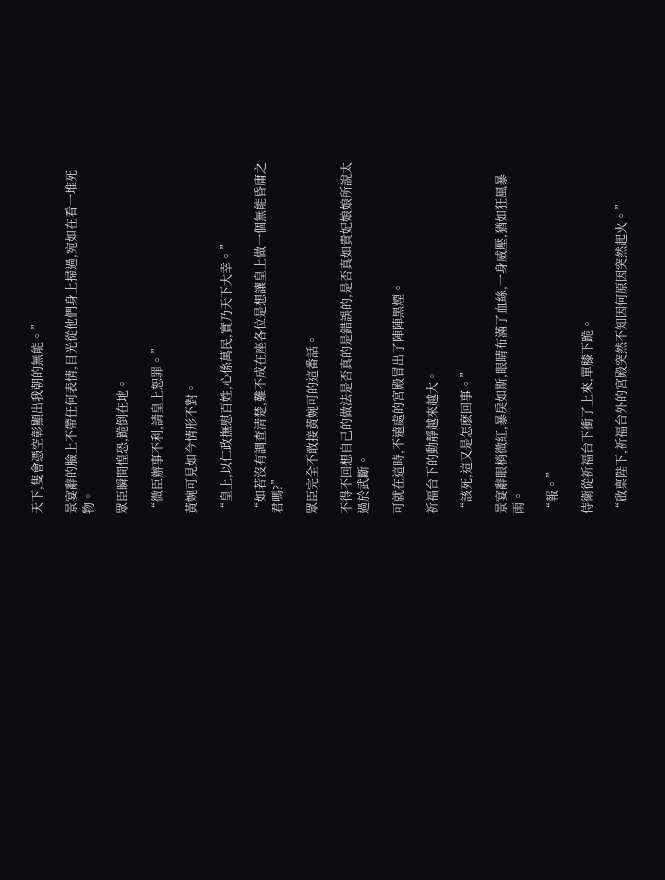天下,隻會憑空彰顯出我朝的無能。”

景宴辭的臉上不帶任何表情,目光從他們身上掃過,宛如在看一堆死物。

眾臣瞬間惶恐,跪倒在地。

“微臣辦事不利,請皇上恕罪。”

黃婉可見如今情形不對。

“皇上,以仁政撫慰百姓,心係萬民,實乃天下大幸。”

“如若沒有調查清楚,難不成在座各位是想讓皇上做一個無能昏庸之君嗎?”

眾臣完全不敢接黃婉可的這番話。

不得不回想自己的做法是否真的是錯誤的,是否真如貴妃娘娘所說太過於武斷。

可就在這時,不遠處的宮殿冒出了陣陣黑煙。

祈福台下的動靜越來越大。

“該死,這又是怎麽回事。”

景宴辭眼梢微紅,暴戾如斯,眼睛布滿了血絲,一身威壓,猶如狂風暴雨。

“報。”

侍衛從祈福台下衝了上來,單膝下跪。

“啟稟陛下,祈福台外的宮殿突然不知因何原因突然起火。”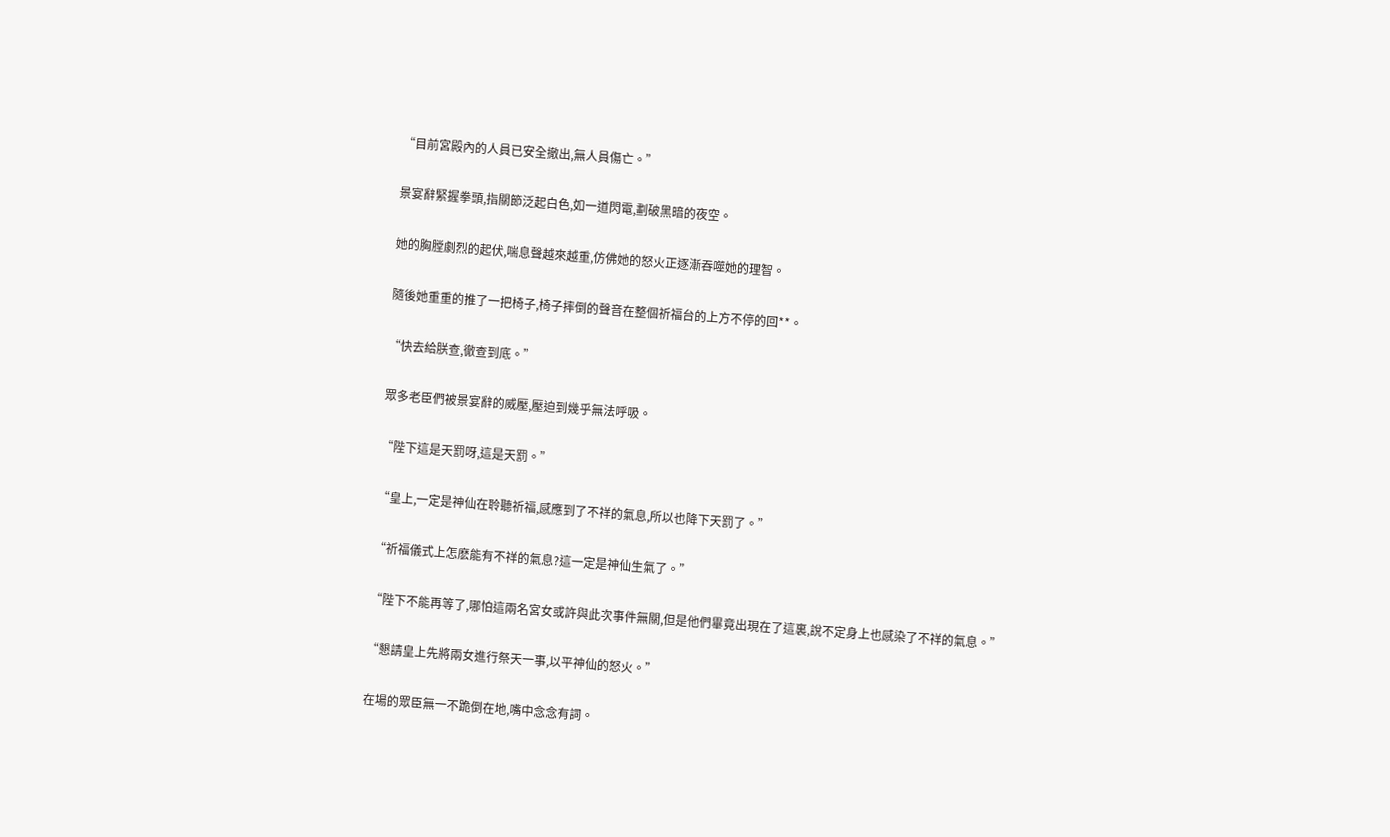“目前宮殿內的人員已安全撤出,無人員傷亡。”

景宴辭緊握拳頭,指關節泛起白色,如一道閃電,劃破黑暗的夜空。

她的胸膛劇烈的起伏,喘息聲越來越重,仿佛她的怒火正逐漸吞噬她的理智。

隨後她重重的推了一把椅子,椅子摔倒的聲音在整個祈福台的上方不停的回**。

“快去給朕查,徹查到底。”

眾多老臣們被景宴辭的威壓,壓迫到幾乎無法呼吸。

“陛下這是天罰呀,這是天罰。”

“皇上,一定是神仙在聆聽祈福,感應到了不祥的氣息,所以也降下天罰了。”

“祈福儀式上怎麽能有不祥的氣息?這一定是神仙生氣了。”

“陛下不能再等了,哪怕這兩名宮女或許與此次事件無關,但是他們畢竟出現在了這裏,說不定身上也感染了不祥的氣息。”

“懇請皇上先將兩女進行祭天一事,以平神仙的怒火。”

在場的眾臣無一不跪倒在地,嘴中念念有詞。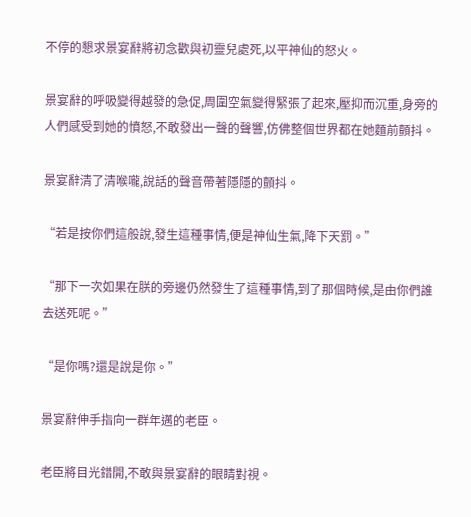不停的懇求景宴辭將初念歡與初靈兒處死,以平神仙的怒火。

景宴辭的呼吸變得越發的急促,周圍空氣變得緊張了起來,壓抑而沉重,身旁的人們感受到她的憤怒,不敢發出一聲的聲響,仿佛整個世界都在她麵前顫抖。

景宴辭清了清喉嚨,說話的聲音帶著隱隱的顫抖。

“若是按你們這般說,發生這種事情,便是神仙生氣,降下天罰。”

“那下一次如果在朕的旁邊仍然發生了這種事情,到了那個時候,是由你們誰去送死呢。”

“是你嗎?還是說是你。”

景宴辭伸手指向一群年邁的老臣。

老臣將目光錯開,不敢與景宴辭的眼睛對視。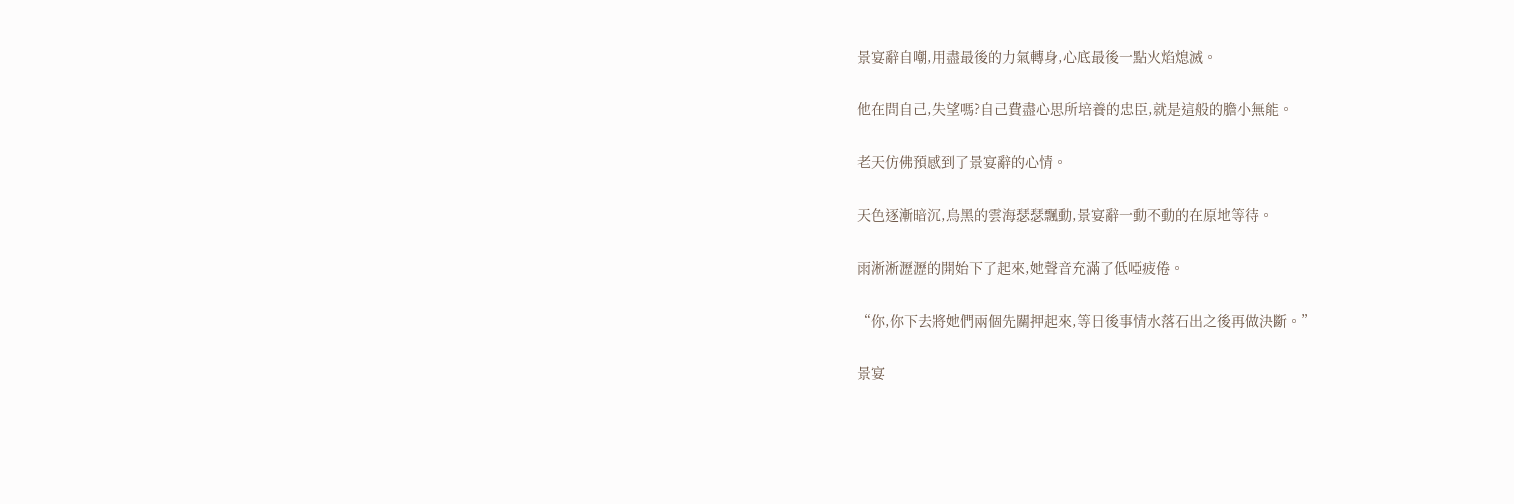景宴辭自嘲,用盡最後的力氣轉身,心底最後一點火焰熄滅。

他在問自己,失望嗎?自己費盡心思所培養的忠臣,就是這般的膽小無能。

老天仿佛預感到了景宴辭的心情。

天色逐漸暗沉,烏黑的雲海瑟瑟飄動,景宴辭一動不動的在原地等待。

雨淅淅瀝瀝的開始下了起來,她聲音充滿了低啞疲倦。

“你,你下去將她們兩個先關押起來,等日後事情水落石出之後再做決斷。”

景宴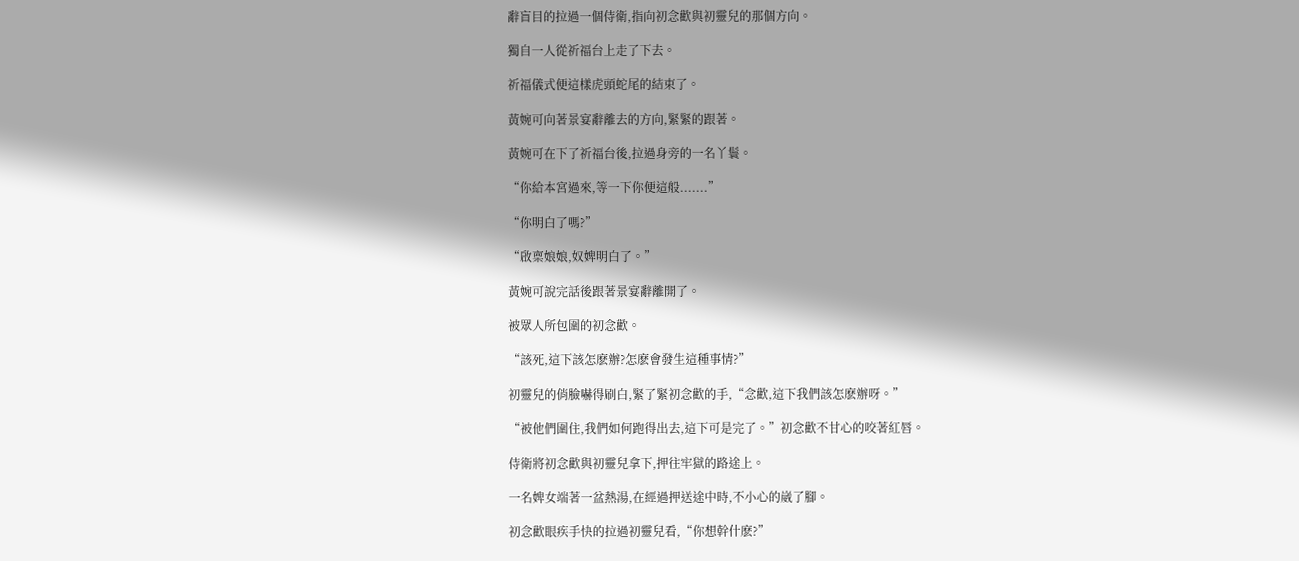辭盲目的拉過一個侍衛,指向初念歡與初靈兒的那個方向。

獨自一人從祈福台上走了下去。

祈福儀式便這樣虎頭蛇尾的結束了。

黃婉可向著景宴辭離去的方向,緊緊的跟著。

黃婉可在下了祈福台後,拉過身旁的一名丫鬟。

“你給本宮過來,等一下你便這般.......”

“你明白了嗎?”

“啟稟娘娘,奴婢明白了。”

黃婉可說完話後跟著景宴辭離開了。

被眾人所包圍的初念歡。

“該死,這下該怎麽辦?怎麽會發生這種事情?”

初靈兒的俏臉嚇得刷白,緊了緊初念歡的手,“念歡,這下我們該怎麽辦呀。”

“被他們圍住,我們如何跑得出去,這下可是完了。”初念歡不甘心的咬著紅唇。

侍衛將初念歡與初靈兒拿下,押往牢獄的路途上。

一名婢女端著一盆熱湯,在經過押送途中時,不小心的崴了腳。

初念歡眼疾手快的拉過初靈兒看,“你想幹什麽?”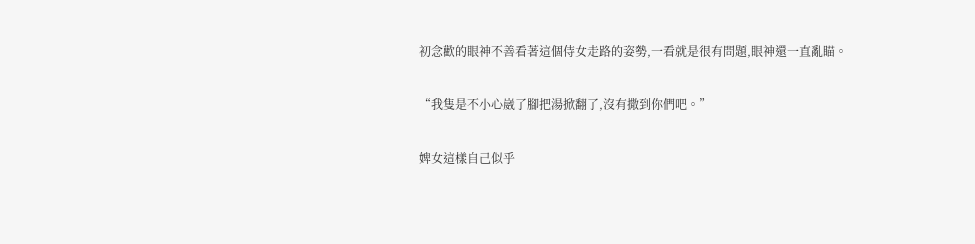初念歡的眼神不善看著這個侍女走路的姿勢,一看就是很有問題,眼神還一直亂瞄。

“我隻是不小心崴了腳把湯掀翻了,沒有撒到你們吧。”

婢女這樣自己似乎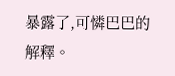暴露了,可憐巴巴的解釋。